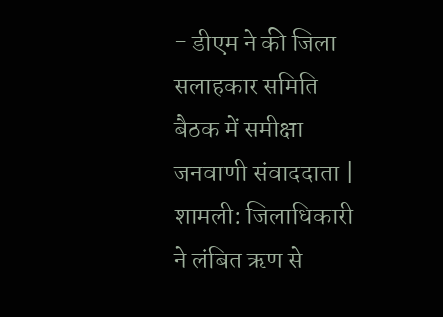- डीएम ने की जिला सलाहकार समिति बैठक में समीक्षा
जनवाणी संवाददाता |
शामली: जिलाधिकारी ने लंबित ऋण से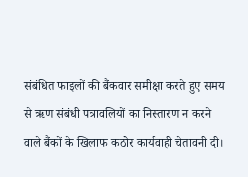संबंधित फाइलों की बैंकवार समीक्षा करते हुए समय से ऋण संबंधी पत्रावलियों का निस्तारण न करने वाले बैंकों के खिलाफ कठोर कार्यवाही चेतावनी दी।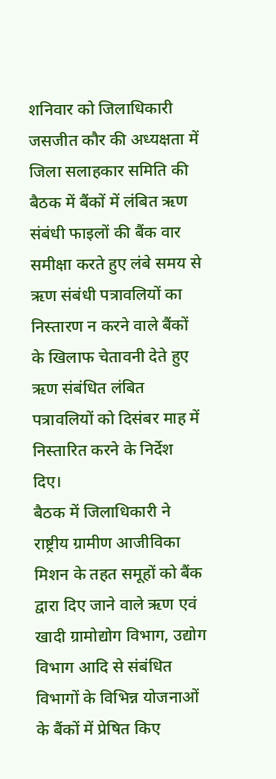शनिवार को जिलाधिकारी जसजीत कौर की अध्यक्षता में जिला सलाहकार समिति की बैठक में बैंकों में लंबित ऋण संबंधी फाइलों की बैंक वार समीक्षा करते हुए लंबे समय से ऋण संबंधी पत्रावलियों का निस्तारण न करने वाले बैंकों के खिलाफ चेतावनी देते हुए ऋण संबंधित लंबित पत्रावलियों को दिसंबर माह में निस्तारित करने के निर्देश दिए।
बैठक में जिलाधिकारी ने राष्ट्रीय ग्रामीण आजीविका मिशन के तहत समूहों को बैंक द्वारा दिए जाने वाले ऋण एवं खादी ग्रामोद्योग विभाग, उद्योग विभाग आदि से संबंधित विभागों के विभिन्न योजनाओं के बैंकों में प्रेषित किए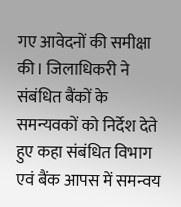गए आवेदनों की समीक्षा की। जिलाधिकरी ने संबंधित बैंकों के समन्यवकों को निर्देश देते हुए कहा संबंधित विभाग एवं बैंक आपस में समन्वय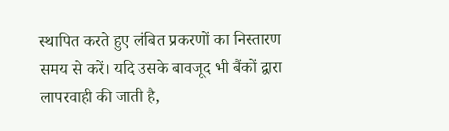स्थापित करते हुए लंबित प्रकरणों का निस्तारण समय से करें। यदि उसके बावजूद भी बैंकों द्वारा लापरवाही की जाती है,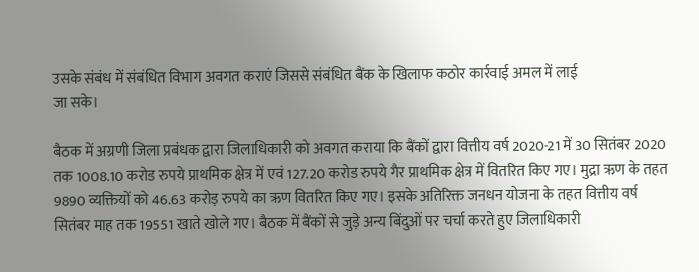उसके संबंध में संबंधित विभाग अवगत कराएं जिससे संबंधित बैंक के खिलाफ कठोर कार्रवाई अमल में लाई
जा सके।

बैठक में अग्रणी जिला प्रबंधक द्वारा जिलाधिकारी को अवगत कराया कि बैंकों द्वारा वित्तीय वर्ष 2020-21 में 30 सितंबर 2020 तक 1008.10 करोड रुपये प्राथमिक क्षेत्र में एवं 127.20 करोड रुपये गैर प्राथमिक क्षेत्र में वितरित किए गए। मुद्रा ऋण के तहत 9890 व्यक्तियों को 46.63 करोड़ रुपये का ऋण वितरित किए गए। इसके अतिरिक्त जनधन योजना के तहत वित्तीय वर्ष सितंबर माह तक 19551 खाते खोले गए। बैठक में बैंकों से जुड़े अन्य बिंदुओं पर चर्चा करते हुए जिलाधिकारी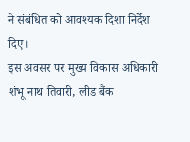ने संबंधित को आवश्यक दिशा निर्देश दिए।
इस अवसर पर मुख्य विकास अधिकारी शंभू नाथ तिवारी, लीड बैंक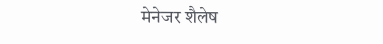मेनेजर शैलेष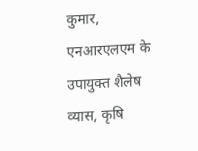कुमार, एनआरएलएम के उपायुक्त शैलेष व्यास, कृषि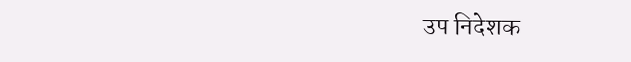उप निदेशक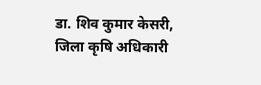डा. शिव कुमार केसरी, जिला कृषि अधिकारी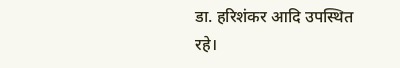डा. हरिशंकर आदि उपस्थित रहे।